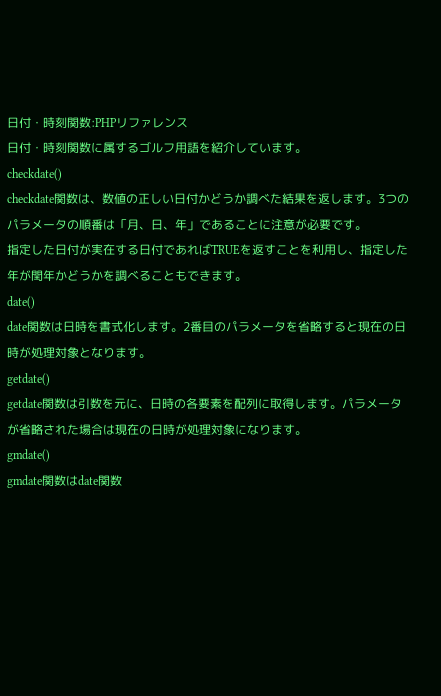日付・時刻関数:PHPリファレンス
日付・時刻関数に属するゴルフ用語を紹介しています。
checkdate()
checkdate関数は、数値の正しい日付かどうか調べた結果を返します。3つのパラメータの順番は「月、日、年」であることに注意が必要です。
指定した日付が実在する日付であればTRUEを返すことを利用し、指定した年が閏年かどうかを調べることもできます。
date()
date関数は日時を書式化します。2番目のパラメータを省略すると現在の日時が処理対象となります。
getdate()
getdate関数は引数を元に、日時の各要素を配列に取得します。パラメータが省略された場合は現在の日時が処理対象になります。
gmdate()
gmdate関数はdate関数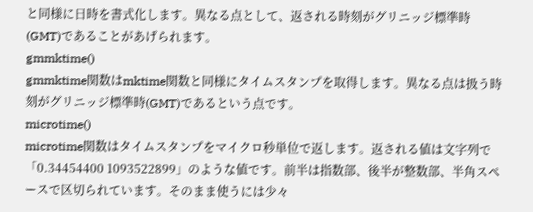と同様に日時を書式化します。異なる点として、返される時刻がグリニッジ標準時(GMT)であることがあげられます。
gmmktime()
gmmktime関数はmktime関数と同様にタイムスタンプを取得します。異なる点は扱う時刻がグリニッジ標準時(GMT)であるという点です。
microtime()
microtime関数はタイムスタンプをマイクロ秒単位で返します。返される値は文字列で「0.34454400 1093522899」のような値です。前半は指数部、後半が整数部、半角スペースで区切られています。そのまま使うには少々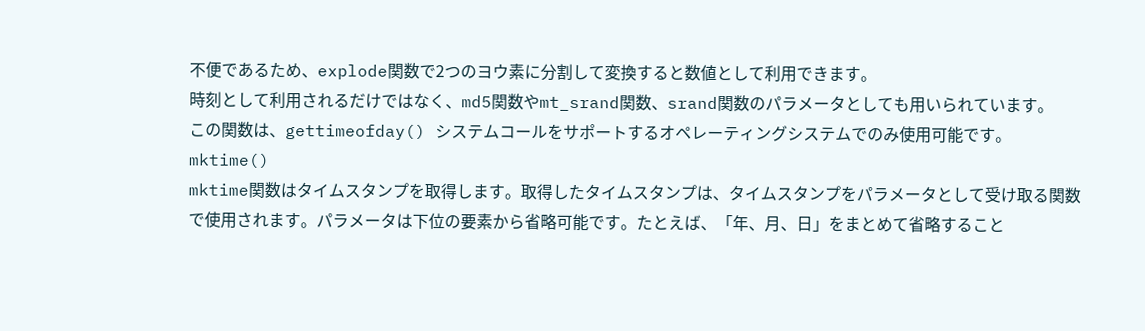不便であるため、explode関数で2つのヨウ素に分割して変換すると数値として利用できます。
時刻として利用されるだけではなく、md5関数やmt_srand関数、srand関数のパラメータとしても用いられています。
この関数は、gettimeofday() システムコールをサポートするオペレーティングシステムでのみ使用可能です。
mktime()
mktime関数はタイムスタンプを取得します。取得したタイムスタンプは、タイムスタンプをパラメータとして受け取る関数で使用されます。パラメータは下位の要素から省略可能です。たとえば、「年、月、日」をまとめて省略すること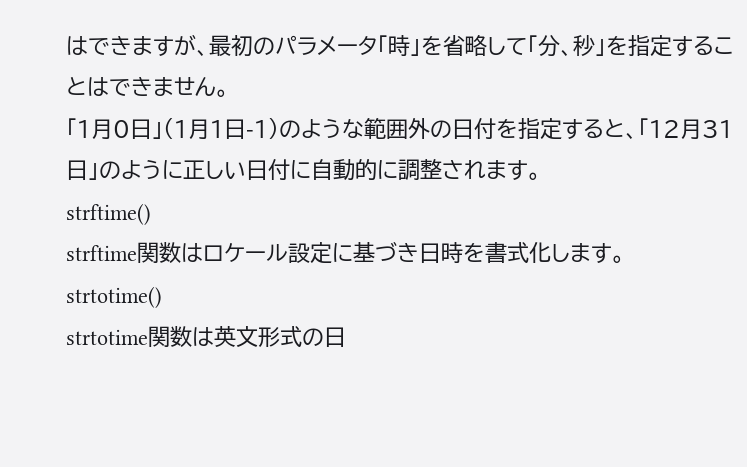はできますが、最初のパラメータ「時」を省略して「分、秒」を指定することはできません。
「1月0日」(1月1日-1)のような範囲外の日付を指定すると、「12月31日」のように正しい日付に自動的に調整されます。
strftime()
strftime関数はロケール設定に基づき日時を書式化します。
strtotime()
strtotime関数は英文形式の日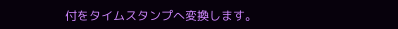付をタイムスタンプへ変換します。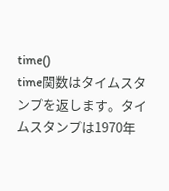time()
time関数はタイムスタンプを返します。タイムスタンプは1970年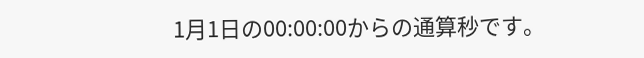1月1日の00:00:00からの通算秒です。